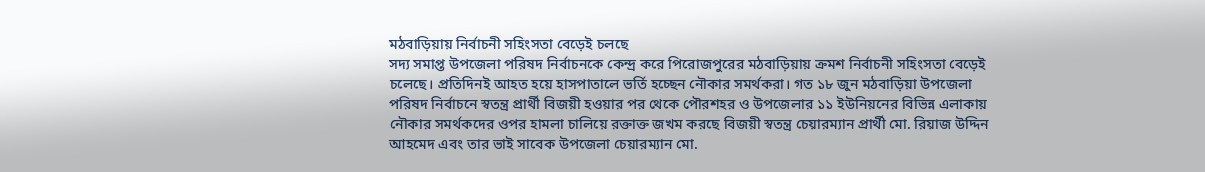মঠবাড়িয়ায় নির্বাচনী সহিংসতা বেড়েই চলছে
সদ্য সমাপ্ত উপজেলা পরিষদ নির্বাচনকে কেন্দ্র করে পিরোজপুরের মঠবাড়িয়ায় ক্রমশ নির্বাচনী সহিংসতা বেড়েই চলেছে। প্রতিদিনই আহত হয়ে হাসপাতালে ভর্তি হচ্ছেন নৌকার সমর্থকরা। গত ১৮ জুন মঠবাড়িয়া উপজেলা পরিষদ নির্বাচনে স্বতন্ত্র প্রার্থী বিজয়ী হওয়ার পর থেকে পৌরশহর ও উপজেলার ১১ ইউনিয়নের বিভিন্ন এলাকায় নৌকার সমর্থকদের ওপর হামলা চালিয়ে রক্তাক্ত জখম করছে বিজয়ী স্বতন্ত্র চেয়ারম্যান প্রার্থী মো. রিয়াজ উদ্দিন আহমেদ এবং তার ভাই সাবেক উপজেলা চেয়ারম্যান মো.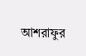আশরাফুর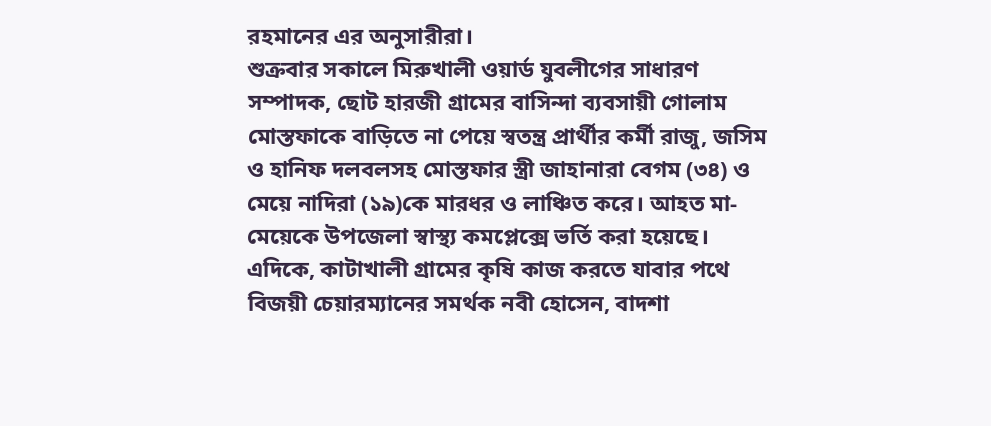রহমানের এর অনুসারীরা।
শুক্রবার সকালে মিরুখালী ওয়ার্ড যুবলীগের সাধারণ সম্পাদক, ছোট হারজী গ্রামের বাসিন্দা ব্যবসায়ী গোলাম মোস্তফাকে বাড়িতে না পেয়ে স্বতন্ত্র প্রার্থীর কর্মী রাজু, জসিম ও হানিফ দলবলসহ মোস্তফার স্ত্রী জাহানারা বেগম (৩৪) ও মেয়ে নাদিরা (১৯)কে মারধর ও লাঞ্চিত করে। আহত মা-মেয়েকে উপজেলা স্বাস্থ্য কমপ্লেক্সে ভর্তি করা হয়েছে।
এদিকে, কাটাখালী গ্রামের কৃষি কাজ করতে যাবার পথে বিজয়ী চেয়ারম্যানের সমর্থক নবী হোসেন, বাদশা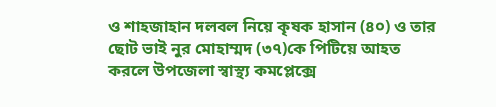ও শাহজাহান দলবল নিয়ে কৃষক হাসান (৪০) ও তার ছোট ভাই নুর মোহাম্মদ (৩৭)কে পিটিয়ে আহত করলে উপজেলা স্বাস্থ্য কমপ্লেক্সে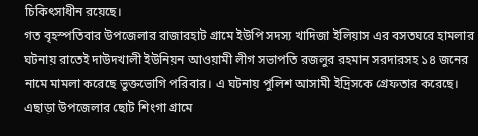চিকিৎসাধীন রয়েছে।
গত বৃহস্পতিবার উপজেলার রাজারহাট গ্রামে ইউপি সদস্য খাদিজা ইলিয়াস এর বসতঘরে হামলার ঘটনায় রাতেই দাউদখালী ইউনিয়ন আওয়ামী লীগ সভাপতি রজলুর রহমান সরদারসহ ১৪ জনের নামে মামলা করেছে ভুক্তভোগি পরিবার। এ ঘটনায় পুলিশ আসামী ইদ্রিসকে গ্রেফতার করেছে। এছাড়া উপজেলার ছোট শিংগা গ্রামে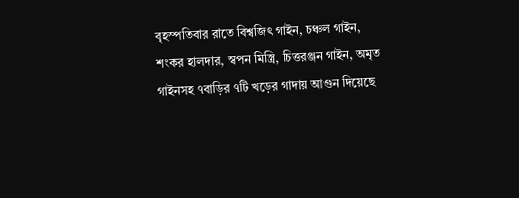বৃহস্পতিবার রাতে বিশ্বজিৎ গাইন, চঞ্চল গাইন, শংকর হালদার, স্বপন মিস্ত্রি, চিত্তরঞ্জন গাইন, অমৃত গাইনসহ ৭বাড়ির ৭টি খড়ের গাদায় আগুন দিয়েছে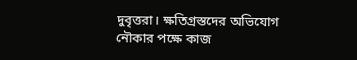দুবৃত্তরা। ক্ষতিগ্রস্তদের অভিযোগ নৌকার পক্ষে কাজ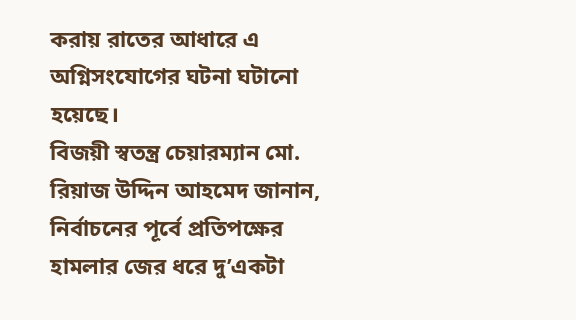করায় রাতের আধারে এ অগ্নিসংযোগের ঘটনা ঘটানো হয়েছে।
বিজয়ী স্বতন্ত্র চেয়ারম্যান মো. রিয়াজ উদ্দিন আহমেদ জানান, নির্বাচনের পূর্বে প্রতিপক্ষের হামলার জের ধরে দু’একটা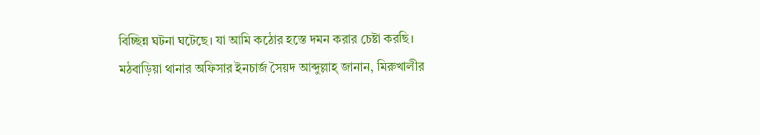বিচ্ছিন্ন ঘটনা ঘটেছে। যা আমি কঠোর হস্তে দমন করার চেষ্টা করছি।
মঠবাড়িয়া থানার অফিসার ইনচার্জ সৈয়দ আব্দুল্লাহ্ জানান, মিরুখালীর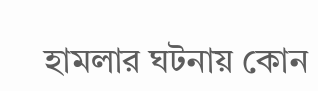হামলার ঘটনায় কোন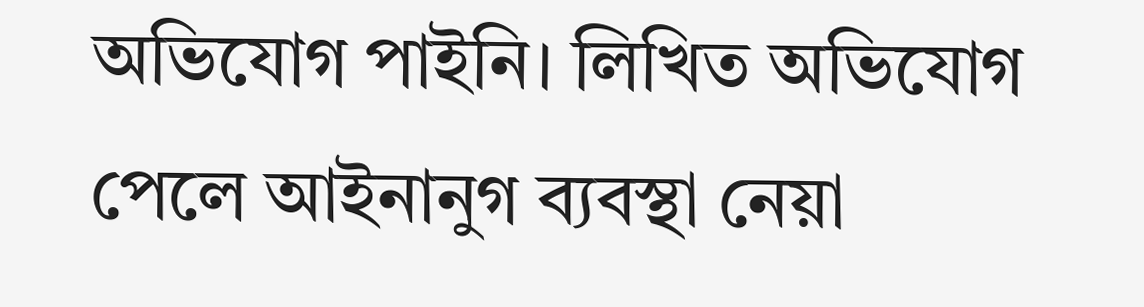অভিযোগ পাইনি। লিখিত অভিযোগ পেলে আইনানুগ ব্যবস্থা নেয়া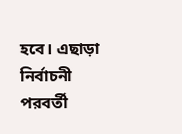হবে। এছাড়া নির্বাচনী পরবর্তী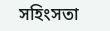সহিংসতা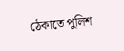ঠেকাতে পুলিশ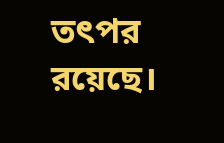তৎপর রয়েছে।